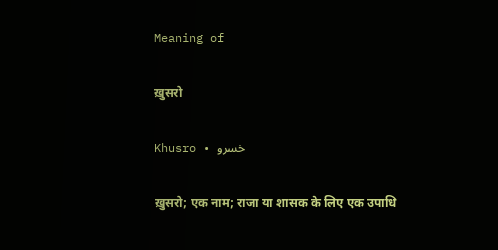Meaning of

ख़ुसरो

Khusro • خسرو

ख़ुसरो; एक नाम; राजा या शासक के लिए एक उपाधि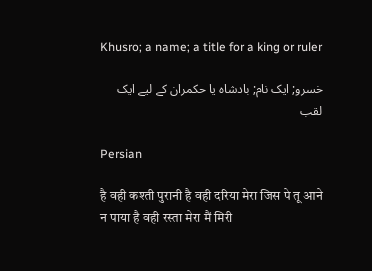Khusro; a name; a title for a king or ruler

خسرو; ایک نام; بادشاہ یا حکمران کے لیے ایک لقب

Persian

है वही कश्ती पुरानी है वही दरिया मेरा जिस पे तू आने न पाया है वही रस्ता मेरा मैं मिरी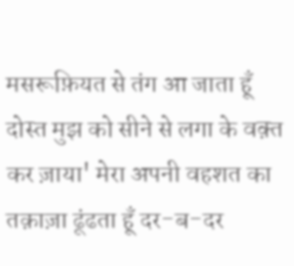मसरूफ़ियत से तंग आ जाता हूँ दोस्त मुझ को सीने से लगा के वक़्त कर ज़ाया' मेरा अपनी वहशत का तक़ाज़ा ढूंढता हूँ दर-ब-दर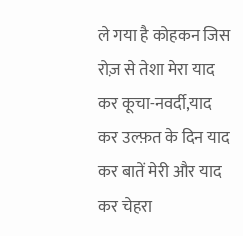ले गया है कोहकन जिस रोज़ से तेशा मेरा याद कर कूचा-नवर्दी,याद कर उल्फ़त के दिन याद कर बातें मेरी और याद कर चेहरा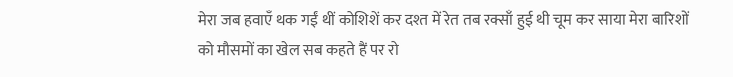मेरा जब हवाएँ थक गईं थीं कोशिशें कर दश्त में रेत तब रक्साँ हुई थी चूम कर साया मेरा बारिशों को मौसमों का खेल सब कहते हैं पर रो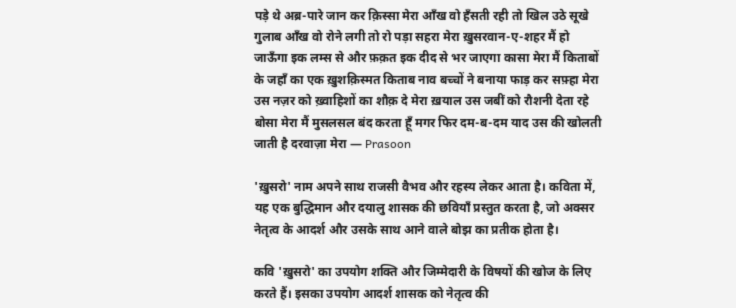पड़े थे अब्र-पारे जान कर क़िस्सा मेरा आँख वो हँसती रही तो खिल उठे सूखे गुलाब आँख वो रोने लगी तो रो पड़ा सहरा मेरा ख़ुसरवान-ए-शहर मैं हो जाऊँगा इक लम्स से और फ़क़त इक दीद से भर जाएगा कासा मेरा मैं किताबों के जहाँ का एक ख़ुशक़िस्मत किताब नाव बच्चों ने बनाया फाड़ कर सफ़्हा मेरा उस नज़र को ख़्वाहिशों का शौक़ दे मेरा ख़याल उस जबीं को रौशनी देता रहे बोसा मेरा मैं मुसलसल बंद करता हूँ मगर फिर दम-ब-दम याद उस की खोलती जाती है दरवाज़ा मेरा — Prasoon

'ख़ुसरो' नाम अपने साथ राजसी वैभव और रहस्य लेकर आता है। कविता में, यह एक बुद्धिमान और दयालु शासक की छवियाँ प्रस्तुत करता है, जो अक्सर नेतृत्व के आदर्श और उसके साथ आने वाले बोझ का प्रतीक होता है।

कवि 'ख़ुसरो' का उपयोग शक्ति और जिम्मेदारी के विषयों की खोज के लिए करते हैं। इसका उपयोग आदर्श शासक को नेतृत्व की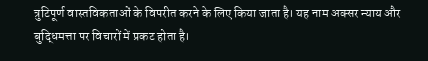त्रुटिपूर्ण वास्तविकताओं के विपरीत करने के लिए किया जाता है। यह नाम अक्सर न्याय और बुद्धिमत्ता पर विचारों में प्रकट होता है।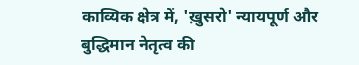काव्यिक क्षेत्र में, 'ख़ुसरो' न्यायपूर्ण और बुद्धिमान नेतृत्व की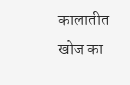कालातीत खोज का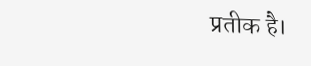प्रतीक है।